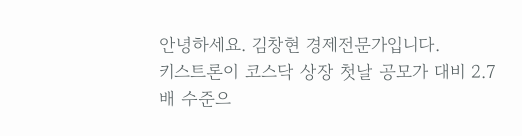안녕하세요. 김창현 경제전문가입니다.
키스트론이 코스닥 상장 첫날 공모가 대비 2.7배 수준으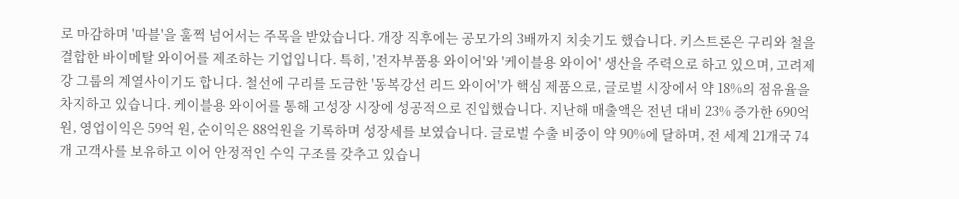로 마감하며 '따블'을 훌쩍 넘어서는 주목을 받았습니다. 개장 직후에는 공모가의 3배까지 치솟기도 했습니다. 키스트론은 구리와 철을 결합한 바이메탈 와이어를 제조하는 기업입니다. 특히, '전자부품용 와이어'와 '케이블용 와이어' 생산을 주력으로 하고 있으며, 고려제강 그룹의 계열사이기도 합니다. 철선에 구리를 도금한 '동복강선 리드 와이어'가 핵심 제품으로, 글로벌 시장에서 약 18%의 점유율을 차지하고 있습니다. 케이블용 와이어를 통해 고성장 시장에 성공적으로 진입했습니다. 지난해 매출액은 전년 대비 23% 증가한 690억 원, 영업이익은 59억 원, 순이익은 88억원을 기록하며 성장세를 보였습니다. 글로벌 수출 비중이 약 90%에 달하며, 전 세계 21개국 74개 고객사를 보유하고 이어 안정적인 수익 구조를 갖추고 있습니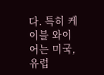다. 특히 케이블 와이어는 미국, 유럽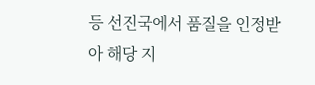등 선진국에서 품질을 인정받아 해당 지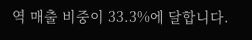역 매출 비중이 33.3%에 달합니다.